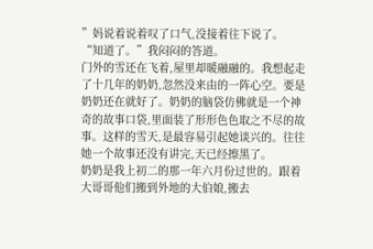”妈说着说着叹了口气,没接着往下说了。
“知道了。”我闷闷的答道。
门外的雪还在飞着,屋里却暖融融的。我想起走了十几年的奶奶,忽然没来由的一阵心空。要是奶奶还在就好了。奶奶的脑袋仿佛就是一个神奇的故事口袋,里面装了形形色色取之不尽的故事。这样的雪天,是最容易引起她谈兴的。往往她一个故事还没有讲完,天已经擦黑了。
奶奶是我上初二的那一年六月份过世的。跟着大哥哥他们搬到外地的大伯娘,搬去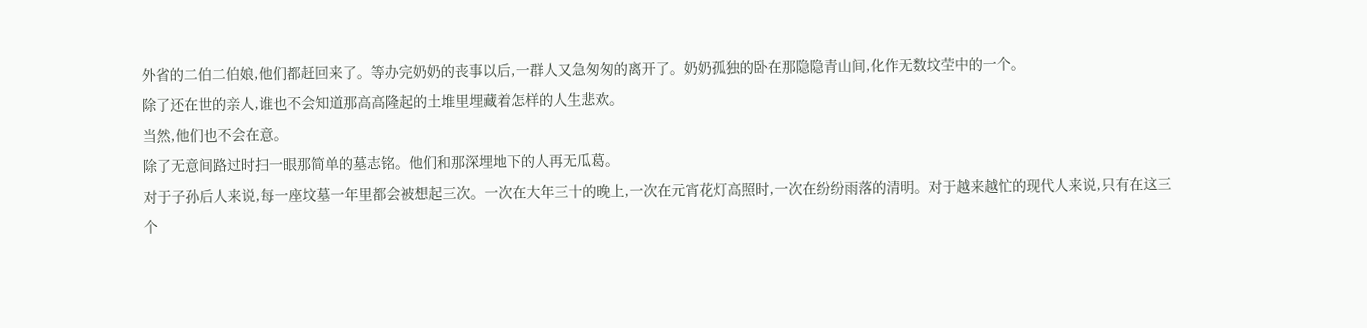外省的二伯二伯娘,他们都赶回来了。等办完奶奶的丧事以后,一群人又急匆匆的离开了。奶奶孤独的卧在那隐隐青山间,化作无数坟茔中的一个。
除了还在世的亲人,谁也不会知道那高高隆起的土堆里埋藏着怎样的人生悲欢。
当然,他们也不会在意。
除了无意间路过时扫一眼那简单的墓志铭。他们和那深埋地下的人再无瓜葛。
对于子孙后人来说,每一座坟墓一年里都会被想起三次。一次在大年三十的晚上,一次在元宵花灯高照时,一次在纷纷雨落的清明。对于越来越忙的现代人来说,只有在这三个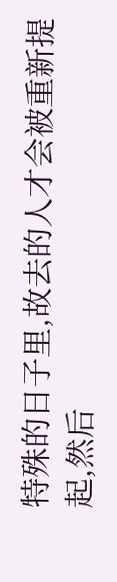特殊的日子里,故去的人才会被重新提起,然后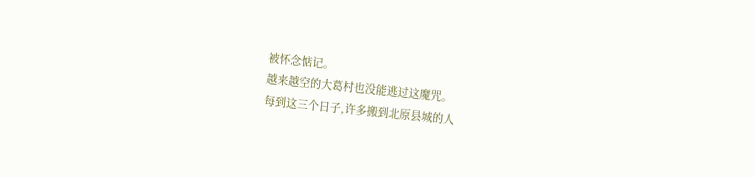被怀念惦记。
越来越空的大葛村也没能逃过这魔咒。
每到这三个日子,许多搬到北原县城的人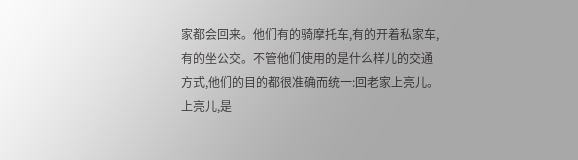家都会回来。他们有的骑摩托车,有的开着私家车,有的坐公交。不管他们使用的是什么样儿的交通方式,他们的目的都很准确而统一:回老家上亮儿。
上亮儿,是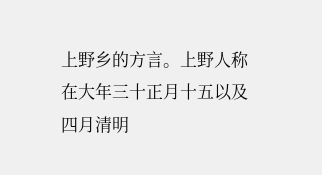上野乡的方言。上野人称在大年三十正月十五以及四月清明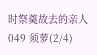时祭奠故去的亲人
049 须萝(2/4)